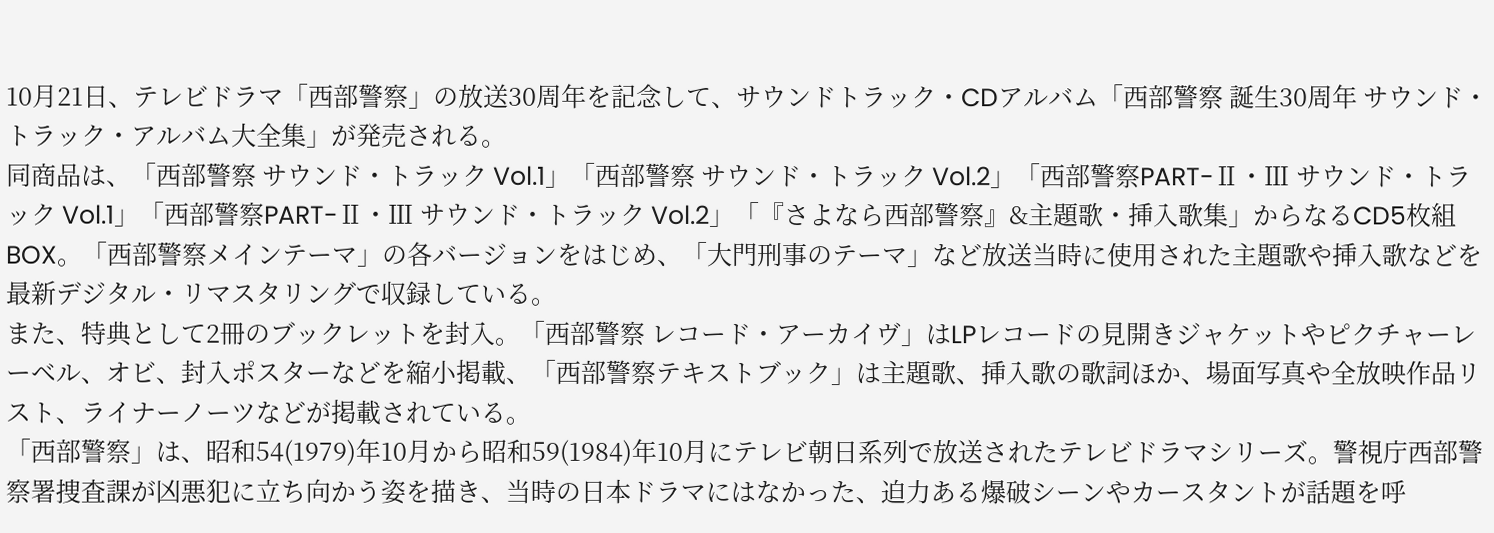10月21日、テレビドラマ「西部警察」の放送30周年を記念して、サウンドトラック・CDアルバム「西部警察 誕生30周年 サウンド・トラック・アルバム大全集」が発売される。
同商品は、「西部警察 サウンド・トラック Vol.1」「西部警察 サウンド・トラック Vol.2」「西部警察PART-Ⅱ・Ⅲ サウンド・トラック Vol.1」「西部警察PART-Ⅱ・Ⅲ サウンド・トラック Vol.2」「『さよなら西部警察』&主題歌・挿入歌集」からなるCD5枚組BOX。「西部警察メインテーマ」の各バージョンをはじめ、「大門刑事のテーマ」など放送当時に使用された主題歌や挿入歌などを最新デジタル・リマスタリングで収録している。
また、特典として2冊のブックレットを封入。「西部警察 レコード・アーカイヴ」はLPレコードの見開きジャケットやピクチャーレーベル、オビ、封入ポスターなどを縮小掲載、「西部警察テキストブック」は主題歌、挿入歌の歌詞ほか、場面写真や全放映作品リスト、ライナーノーツなどが掲載されている。
「西部警察」は、昭和54(1979)年10月から昭和59(1984)年10月にテレビ朝日系列で放送されたテレビドラマシリーズ。警視庁西部警察署捜査課が凶悪犯に立ち向かう姿を描き、当時の日本ドラマにはなかった、迫力ある爆破シーンやカースタントが話題を呼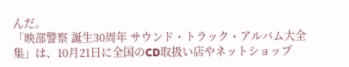んだ。
「映部警察 誕生30周年 サウンド・トラック・アルバム大全集」は、10月21日に全国のCD取扱い店やネットショップ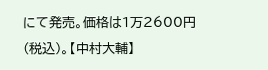にて発売。価格は1万2600円(税込)。【中村大輔】